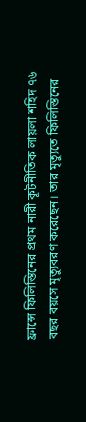ফ্রান্সে ফিলিস্তিনের প্রথম নারী কূটনীতিক লায়লা শহিদ ৭৬ বছর বয়সে মৃত্যুবরণ করেছেন। তার মৃত্যুতে ফিলিস্তিনের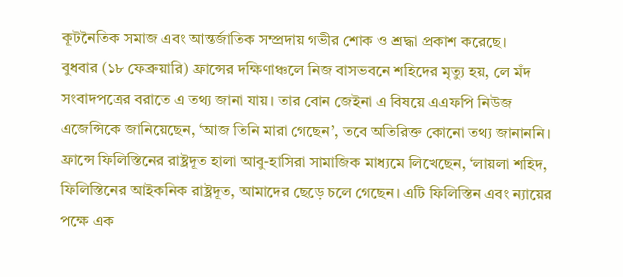কূটনৈতিক সমাজ এবং আন্তর্জাতিক সম্প্রদায় গভীর শোক ও শ্রদ্ধা প্রকাশ করেছে।
বুধবার (১৮ ফেব্রুয়ারি) ফ্রান্সের দক্ষিণাঞ্চলে নিজ বাসভবনে শহিদের মৃত্যু হয়, লে মঁদ সংবাদপত্রের বরাতে এ তথ্য জানা যায়। তার বোন জেইনা এ বিষয়ে এএফপি নিউজ এজেন্সিকে জানিয়েছেন, ‘আজ তিনি মারা গেছেন’, তবে অতিরিক্ত কোনো তথ্য জানাননি।
ফ্রান্সে ফিলিস্তিনের রাষ্ট্রদূত হালা আবু-হাসিরা সামাজিক মাধ্যমে লিখেছেন, ‘লায়লা শহিদ, ফিলিস্তিনের আইকনিক রাষ্ট্রদূত, আমাদের ছেড়ে চলে গেছেন। এটি ফিলিস্তিন এবং ন্যায়ের পক্ষে এক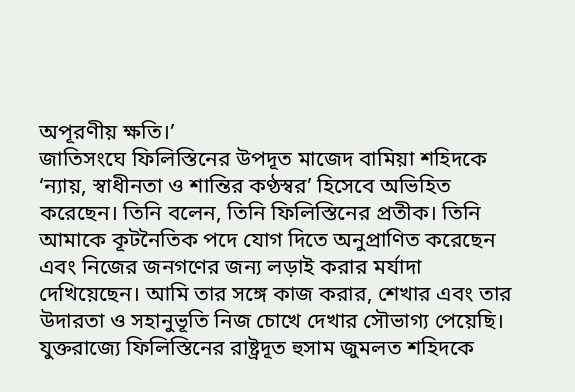অপূরণীয় ক্ষতি।’
জাতিসংঘে ফিলিস্তিনের উপদূত মাজেদ বামিয়া শহিদকে ‘ন্যায়, স্বাধীনতা ও শান্তির কণ্ঠস্বর’ হিসেবে অভিহিত করেছেন। তিনি বলেন, তিনি ফিলিস্তিনের প্রতীক। তিনি আমাকে কূটনৈতিক পদে যোগ দিতে অনুপ্রাণিত করেছেন এবং নিজের জনগণের জন্য লড়াই করার মর্যাদা দেখিয়েছেন। আমি তার সঙ্গে কাজ করার, শেখার এবং তার উদারতা ও সহানুভূতি নিজ চোখে দেখার সৌভাগ্য পেয়েছি।
যুক্তরাজ্যে ফিলিস্তিনের রাষ্ট্রদূত হুসাম জুমলত শহিদকে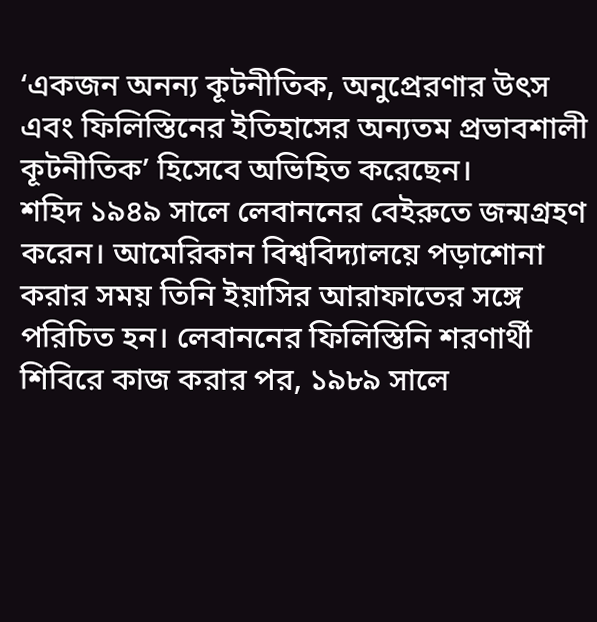‘একজন অনন্য কূটনীতিক, অনুপ্রেরণার উৎস এবং ফিলিস্তিনের ইতিহাসের অন্যতম প্রভাবশালী কূটনীতিক’ হিসেবে অভিহিত করেছেন।
শহিদ ১৯৪৯ সালে লেবাননের বেইরুতে জন্মগ্রহণ করেন। আমেরিকান বিশ্ববিদ্যালয়ে পড়াশোনা করার সময় তিনি ইয়াসির আরাফাতের সঙ্গে পরিচিত হন। লেবাননের ফিলিস্তিনি শরণার্থী শিবিরে কাজ করার পর, ১৯৮৯ সালে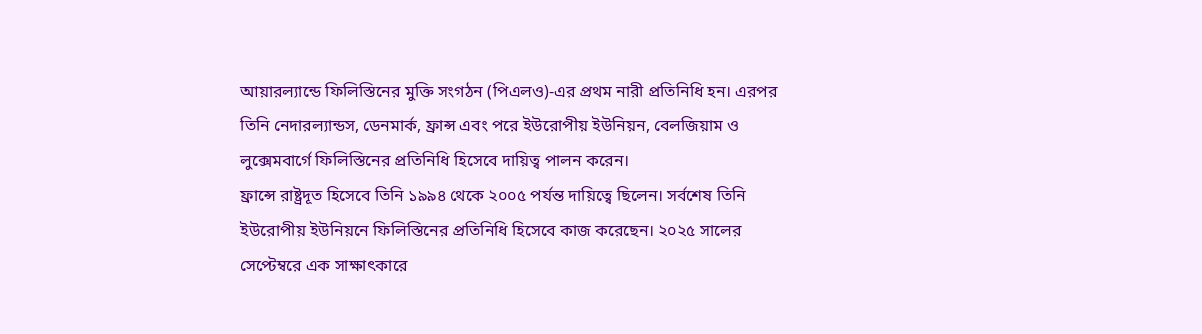আয়ারল্যান্ডে ফিলিস্তিনের মুক্তি সংগঠন (পিএলও)-এর প্রথম নারী প্রতিনিধি হন। এরপর তিনি নেদারল্যান্ডস, ডেনমার্ক, ফ্রান্স এবং পরে ইউরোপীয় ইউনিয়ন, বেলজিয়াম ও লুক্সেমবার্গে ফিলিস্তিনের প্রতিনিধি হিসেবে দায়িত্ব পালন করেন।
ফ্রান্সে রাষ্ট্রদূত হিসেবে তিনি ১৯৯৪ থেকে ২০০৫ পর্যন্ত দায়িত্বে ছিলেন। সর্বশেষ তিনি ইউরোপীয় ইউনিয়নে ফিলিস্তিনের প্রতিনিধি হিসেবে কাজ করেছেন। ২০২৫ সালের সেপ্টেম্বরে এক সাক্ষাৎকারে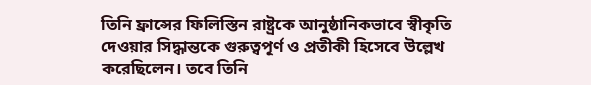তিনি ফ্রান্সের ফিলিস্তিন রাষ্ট্রকে আনুষ্ঠানিকভাবে স্বীকৃতি দেওয়ার সিদ্ধান্তকে গুরুত্বপূর্ণ ও প্রতীকী হিসেবে উল্লেখ করেছিলেন। তবে তিনি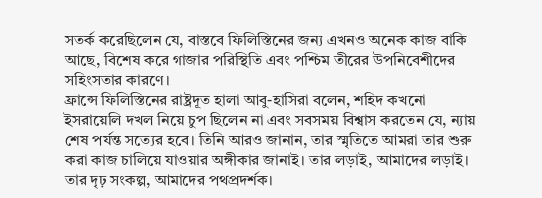সতর্ক করেছিলেন যে, বাস্তবে ফিলিস্তিনের জন্য এখনও অনেক কাজ বাকি আছে, বিশেষ করে গাজার পরিস্থিতি এবং পশ্চিম তীরের উপনিবেশীদের সহিংসতার কারণে।
ফ্রান্সে ফিলিস্তিনের রাষ্ট্রদূত হালা আবু-হাসিরা বলেন, শহিদ কখনো ইসরায়েলি দখল নিয়ে চুপ ছিলেন না এবং সবসময় বিশ্বাস করতেন যে, ন্যায় শেষ পর্যন্ত সত্যের হবে। তিনি আরও জানান, তার স্মৃতিতে আমরা তার শুরু করা কাজ চালিয়ে যাওয়ার অঙ্গীকার জানাই। তার লড়াই, আমাদের লড়াই। তার দৃঢ় সংকল্প, আমাদের পথপ্রদর্শক।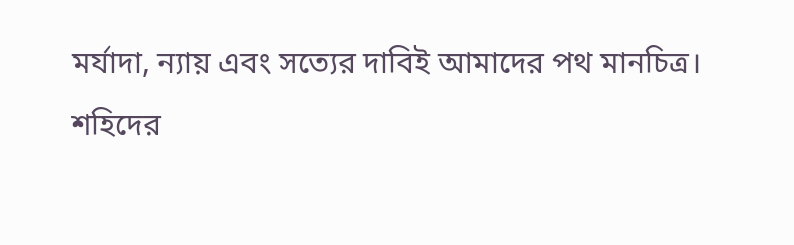মর্যাদা, ন্যায় এবং সত্যের দাবিই আমাদের পথ মানচিত্র।
শহিদের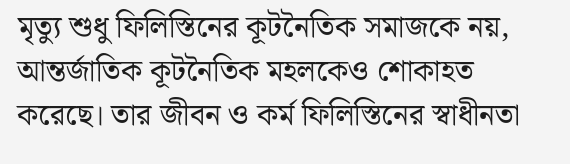মৃত্যু শুধু ফিলিস্তিনের কূটনৈতিক সমাজকে নয়, আন্তর্জাতিক কূটনৈতিক মহলকেও শোকাহত করেছে। তার জীবন ও কর্ম ফিলিস্তিনের স্বাধীনতা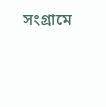সংগ্রামে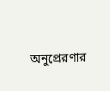অনুপ্রেরণার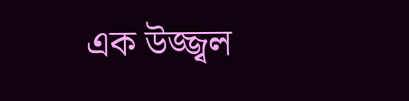এক উজ্জ্বল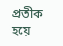প্রতীক হয়ে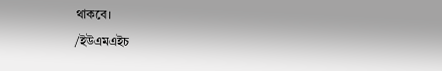থাকবে।
/ইউএমএইচ